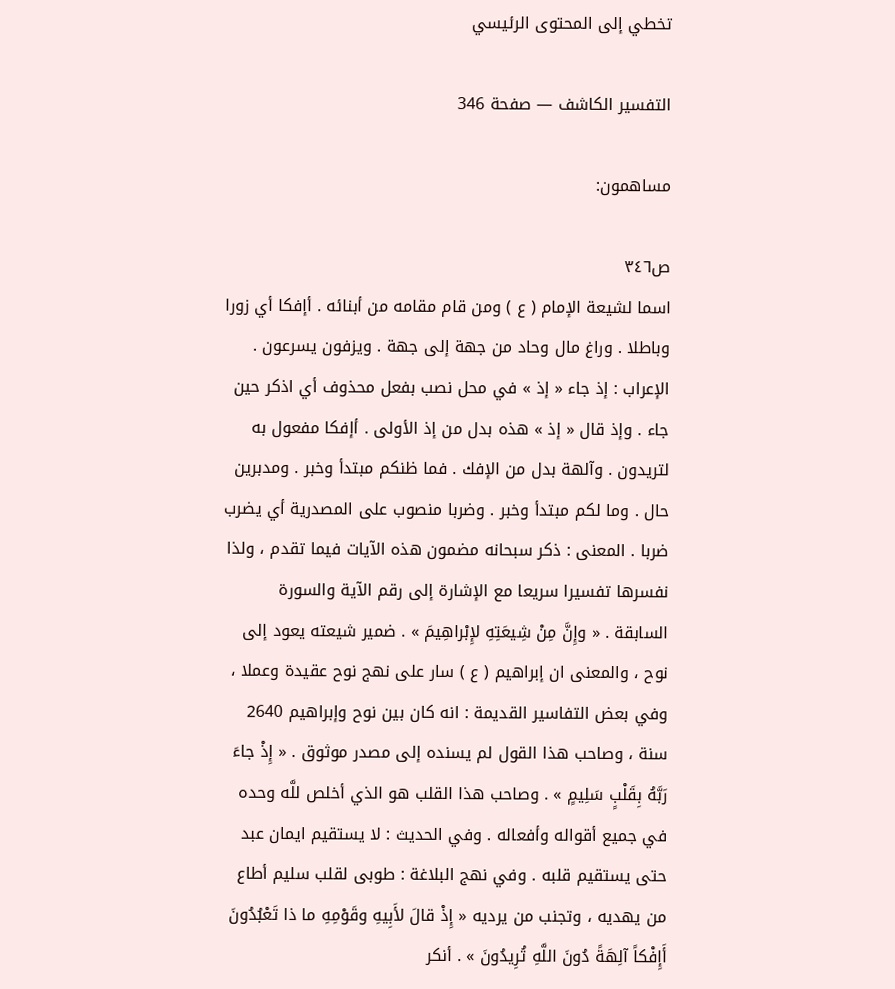تخطي إلى المحتوى الرئيسي

التفسير الكاشف — صفحة 346

مساهمون:

ص٣٤٦
اسما لشيعة الإمام ( ع ) ومن قام مقامه من أبنائه . أإفكا أي زورا وباطلا . وراغ مال وحاد من جهة إلى جهة . ويزفون يسرعون . الإعراب : إذ جاء « إذ » في محل نصب بفعل محذوف أي اذكر حين جاء . وإذ قال « إذ » هذه بدل من إذ الأولى . أإفكا مفعول به لتريدون . وآلهة بدل من الإفك . فما ظنكم مبتدأ وخبر . ومدبرين حال . وما لكم مبتدأ وخبر . وضربا منصوب على المصدرية أي يضرب ضربا . المعنى : ذكر سبحانه مضمون هذه الآيات فيما تقدم ، ولذا نفسرها تفسيرا سريعا مع الإشارة إلى رقم الآية والسورة السابقة . « وإِنَّ مِنْ شِيعَتِهِ لإِبْراهِيمَ » . ضمير شيعته يعود إلى نوح ، والمعنى ان إبراهيم ( ع ) سار على نهج نوح عقيدة وعملا ، وفي بعض التفاسير القديمة : انه كان بين نوح وإبراهيم 2640 سنة ، وصاحب هذا القول لم يسنده إلى مصدر موثوق . « إِذْ جاءَ رَبَّهُ بِقَلْبٍ سَلِيمٍ » . وصاحب هذا القلب هو الذي أخلص للَّه وحده في جميع أقواله وأفعاله . وفي الحديث : لا يستقيم ايمان عبد حتى يستقيم قلبه . وفي نهج البلاغة : طوبى لقلب سليم أطاع من يهديه ، وتجنب من يرديه « إِذْ قالَ لأَبِيهِ وقَوْمِهِ ما ذا تَعْبُدُونَ أَإِفْكاً آلِهَةً دُونَ اللَّهِ تُرِيدُونَ » . أنكر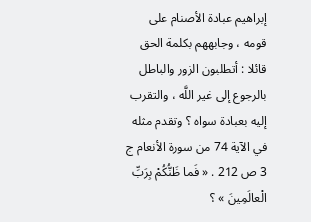إبراهيم عبادة الأصنام على قومه ، وجابههم بكلمة الحق قائلا : أتطلبون الزور والباطل بالرجوع إلى غير اللَّه ، والتقرب إليه بعبادة سواه ؟ وتقدم مثله في الآية 74 من سورة الأنعام ج 3 ص 212 . « فَما ظَنُّكُمْ بِرَبِّ الْعالَمِينَ » ؟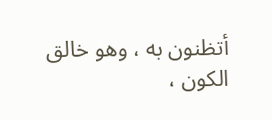أتظنون به ، وهو خالق الكون ،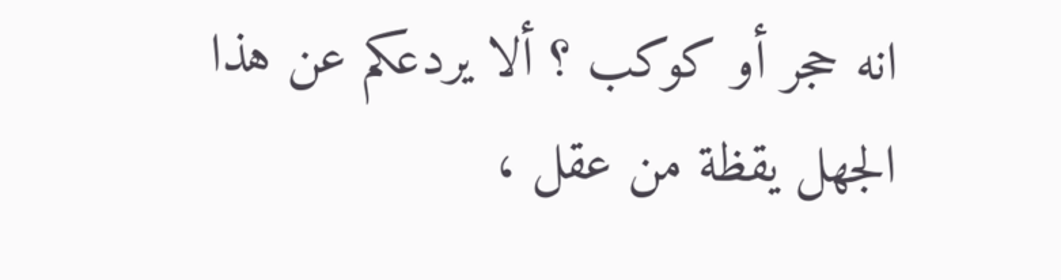انه حجر أو كوكب ؟ ألا يردعكم عن هذا الجهل يقظة من عقل ،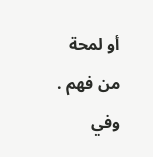أو لمحة من فهم . وفي